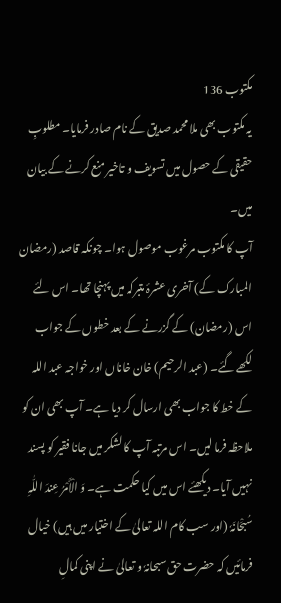مکتوب 136
یہ مکتوب بھی ملا محمد صدیق کے نام صادر فرمایا۔ مطلوبِ حقیقی کے حصول میں تسویف و تاخیر منع کرنے کے بیان میں۔
آپ کا مکتوب مرغوب موصول ہوا۔ چونکہ قاصد (رمضان المبارک کے) آخری عشرۂ متبرکہ میں پہنچا تھا۔ اس لئے اس (رمضان) کے گزرنے کے بعد خطوں کے جواب لکھے گئے۔ (عبد الرحیم) خان خاناں اور خواجہ عبد اللہ کے خط کا جواب بھی ارسال کر دیا ہے۔ آپ بھی ان کو ملاحظہ فرما لیں۔ اس مرتبہ آپ کا لشکر میں جانا فقیر کو پسند نہیں آیا۔ دیکھئے اس میں کیا حکمت ہے۔ وَ الْأَمْرُ عِندَ اللّٰہِ سُبْحَانَہٗ (اور سب کام اللہ تعالیٰ کے اختیار میں ہیں) خیال فرمائیں کہ حضرت حق سبحانہٗ و تعالیٰ نے اپنی کمالِ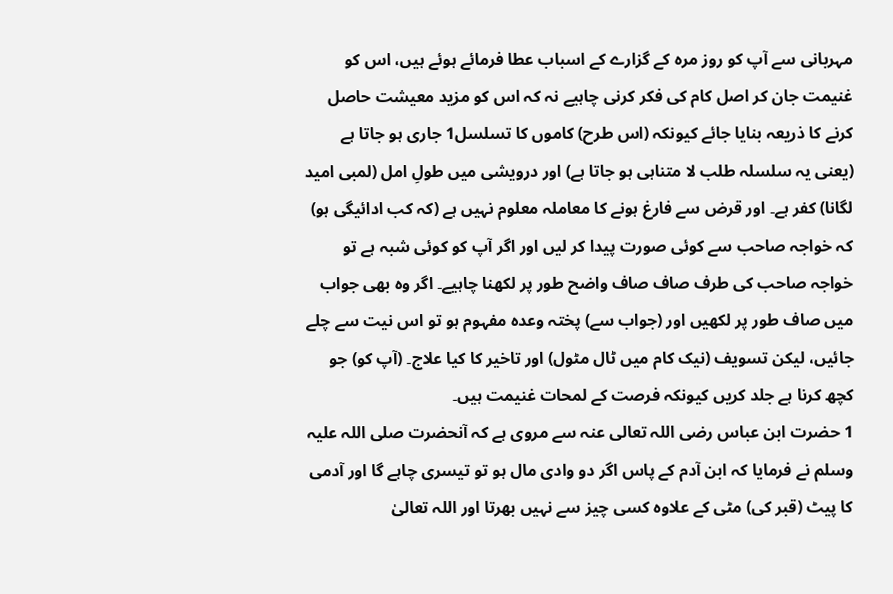مہربانی سے آپ کو روز مرہ کے گزارے کے اسباب عطا فرمائے ہوئے ہیں، اس کو غنیمت جان کر اصل کام کی فکر کرنی چاہیے نہ کہ اس کو مزید معیشت حاصل کرنے کا ذریعہ بنایا جائے کیونکہ (اس طرح) کاموں کا تسلسل1 جاری ہو جاتا ہے (یعنی یہ سلسلہ طلب لا متناہی ہو جاتا ہے) اور درویشی میں طولِ امل (لمبی امید لگانا) کفر ہے۔ اور قرض سے فارغ ہونے کا معاملہ معلوم نہیں ہے (کہ کب ادائیگی ہو) کہ خواجہ صاحب سے کوئی صورت پیدا کر لیں اور اگر آپ کو کوئی شبہ ہے تو خواجہ صاحب کی طرف صاف صاف واضح طور پر لکھنا چاہیے۔ اگر وہ بھی جواب میں صاف طور پر لکھیں اور (جواب سے) پختہ وعدہ مفہوم ہو تو اس نیت سے چلے جائیں، لیکن تسویف (نیک کام میں ٹال مٹول) اور تاخیر کا کیا علاج۔ (آپ کو) جو کچھ کرنا ہے جلد کریں کیونکہ فرصت کے لمحات غنیمت ہیں۔
1 حضرت ابن عباس رضی اللہ تعالی عنہ سے مروی ہے کہ آنحضرت صلی اللہ علیہ وسلم نے فرمایا کہ ابن آدم کے پاس اگر دو وادی مال ہو تو تیسری چاہے گا اور آدمی کا پیٹ (قبر کی) مٹی کے علاوہ کسی چیز سے نہیں بھرتا اور اللہ تعالیٰ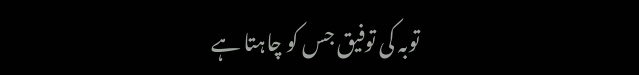توبہ کی توفیق جس کو چاہتا ہے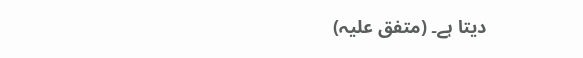دیتا ہے۔ (متفق علیہ)